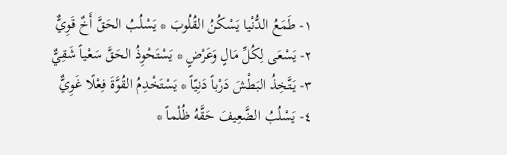١- طَمَعُ الدُّنْيا يَسْكُنُ القُلُوبَ * يَسْلُبُ الحَقَّ أَخٌ قَوِيٌّ
٢- يَسْعَى لِكُلِّ مَالٍ وَعَرْضٍ * يَسْتَحْوِذُ الحَقَّ سَعْياً شَقِيٌّ
٣- يَتَّخِذُ البَطْشَ دَرْباً دَنِيّاً * يَسْتَخْدِمُ القُوَّةَ فِعْلًا غَوِيٌّ
٤- يَسْلُبُ الضَّعِيفَ حَقَّهُ ظُلْماً *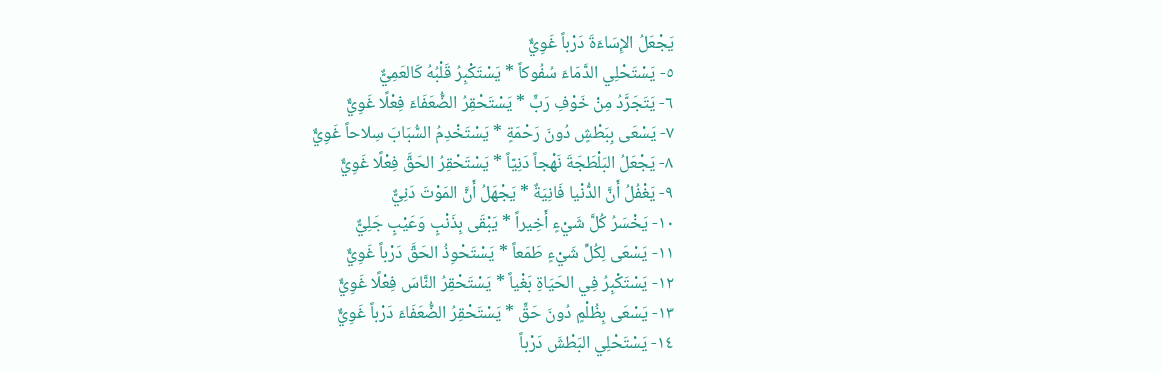يَجْعَلُ الإِسَاءَةَ دَرْباً غَوِيٌّ
٥- يَسْتَحْلِي الدَّمَاءَ سُفُوكاً * يَسْتَكْبِرُ قَلْبُهُ كَالعَمِيٌّ
٦- يَتَجَرَّدُ مِنْ خَوْفِ رَبٍّ * يَسْتَحْقِرُ الضُّعَفَاءَ فِعْلًا غَوِيٌّ
٧- يَسْعَى بِبَطْشٍ دُونَ رَحْمَةٍ * يَسْتَخْدِمُ السُّبَابَ سِلاحاً غَوِيٌّ
٨- يَجْعَلُ البَلْطَجَةَ نَهْجاً دَنِيّاً * يَسْتَحْقِرُ الحَقَّ فِعْلًا غَوِيٌّ
٩- يَغْفُلُ أَنَّ الدُّنْيا فَانِيَةٌ * يَجْهَلُ أَنَّ المَوْتَ دَنِيٌّ
١٠- يَخْسَرُ كُلَّ شَيْءٍ أَخِيراً * يَبْقَى بِذَنْبٍ وَعَيْبٍ جَلِيٌّ
١١- يَسْعَى لِكُلِّ شَيْءٍ طَمَعاً * يَسْتَحْوِذُ الحَقَّ دَرْباً غَوِيٌّ
١٢- يَسْتَكْبِرُ فِي الحَيَاةِ بَغْياً * يَسْتَحْقِرُ النَّاسَ فِعْلًا غَوِيٌّ
١٣- يَسْعَى بِظُلْمٍ دُونَ حَقٍّ * يَسْتَحْقِرُ الضُّعَفَاءَ دَرْباً غَوِيٌّ
١٤- يَسْتَحْلِي البَطْشَ دَرْباً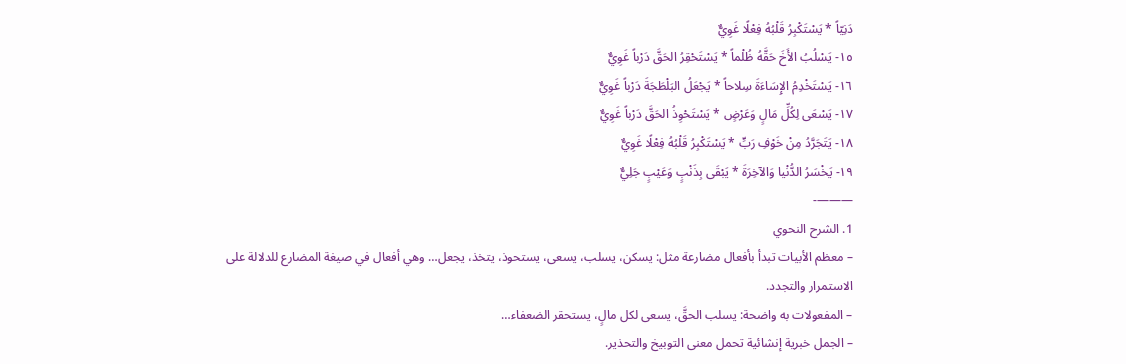دَنِيّاً * يَسْتَكْبِرُ قَلْبُهُ فِعْلًا غَوِيٌّ
١٥- يَسْلُبُ الأَخَ حَقَّهُ ظُلْماً * يَسْتَحْقِرُ الحَقَّ دَرْباً غَوِيٌّ
١٦- يَسْتَخْدِمُ الإِسَاءَةَ سِلاحاً * يَجْعَلُ البَلْطَجَةَ دَرْباً غَوِيٌّ
١٧- يَسْعَى لِكُلِّ مَالٍ وَعَرْضٍ * يَسْتَحْوِذُ الحَقَّ دَرْباً غَوِيٌّ
١٨- يَتَجَرَّدُ مِنْ خَوْفِ رَبٍّ * يَسْتَكْبِرُ قَلْبُهُ فِعْلًا غَوِيٌّ
١٩- يَخْسَرُ الدُّنْيا وَالآخِرَةَ * يَبْقَى بِذَنْبٍ وَعَيْبٍ جَلِيٌّ
———-
1. الشرح النحوي
– معظم الأبيات تبدأ بأفعال مضارعة مثل: يسكن، يسلب، يسعى، يستحوذ، يتخذ، يجعل… وهي أفعال في صيغة المضارع للدلالة على الاستمرار والتجدد.
– المفعولات به واضحة: يسلب الحقَّ، يسعى لكل مالٍ، يستحقر الضعفاء…
– الجمل خبرية إنشائية تحمل معنى التوبيخ والتحذير.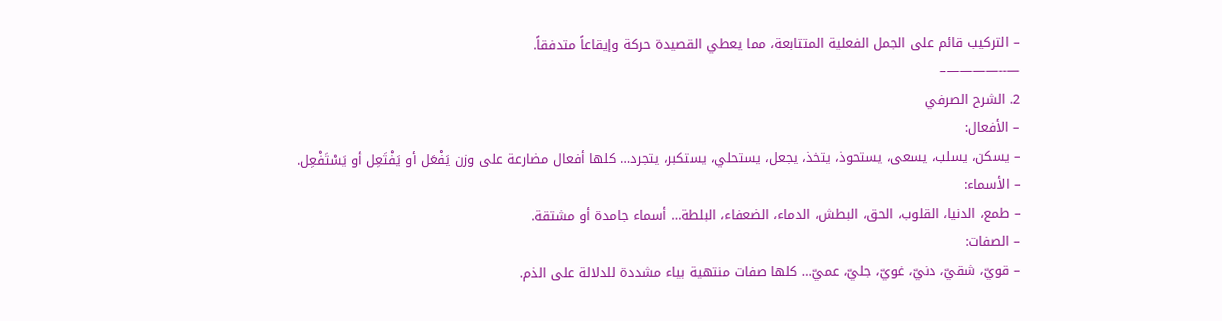– التركيب قائم على الجمل الفعلية المتتابعة، مما يعطي القصيدة حركة وإيقاعاً متدفقاً.
—-‐————–
2. الشرح الصرفي
– الأفعال:
– يسكن، يسلب، يسعى، يستحوذ، يتخذ، يجعل، يستحلي، يستكبر، يتجرد… كلها أفعال مضارعة على وزن يَفْعَل أو يَفْتَعِل أو يَسْتَفْعِل.
– الأسماء:
– طمع، الدنيا، القلوب، الحق، البطش، الدماء، الضعفاء، البلطة… أسماء جامدة أو مشتقة.
– الصفات:
– قويّ، شقيّ، دنيّ، غويّ، جليّ، عميّ… كلها صفات منتهية بياء مشددة للدلالة على الذم.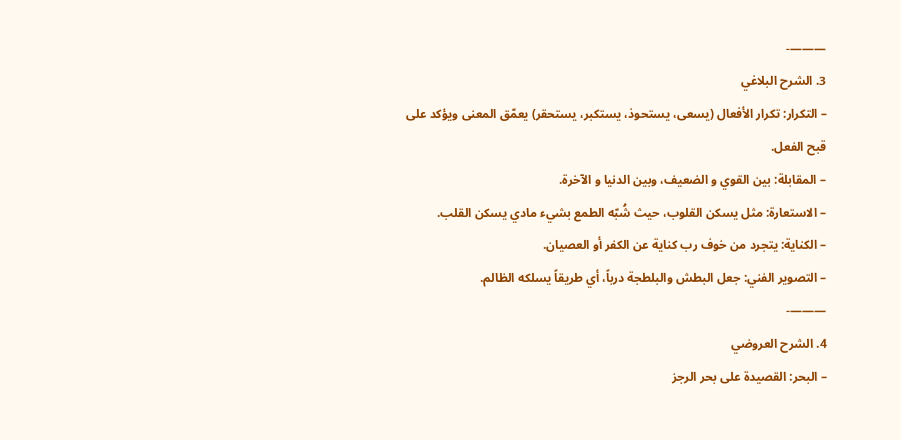———-
3. الشرح البلاغي
– التكرار: تكرار الأفعال (يسعى، يستحوذ، يستكبر، يستحقر) يعمّق المعنى ويؤكد على قبح الفعل.
– المقابلة: بين القوي و الضعيف، وبين الدنيا و الآخرة.
– الاستعارة: مثل يسكن القلوب، حيث شُبّه الطمع بشيء مادي يسكن القلب.
– الكناية: يتجرد من خوف رب كناية عن الكفر أو العصيان.
– التصوير الفني: جعل البطش والبلطجة درباً، أي طريقاً يسلكه الظالم.
———-
4. الشرح العروضي
– البحر: القصيدة على بحر الرجز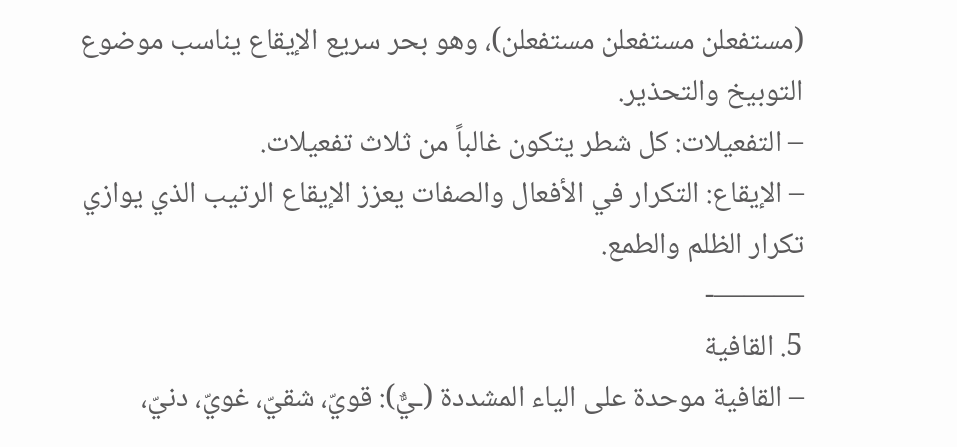(مستفعلن مستفعلن مستفعلن)، وهو بحر سريع الإيقاع يناسب موضوع التوبيخ والتحذير.
– التفعيلات: كل شطر يتكون غالباً من ثلاث تفعيلات.
– الإيقاع: التكرار في الأفعال والصفات يعزز الإيقاع الرتيب الذي يوازي تكرار الظلم والطمع.
———-
5. القافية
– القافية موحدة على الياء المشددة (ـيٌّ): قويّ، شقيّ، غويّ، دنيّ،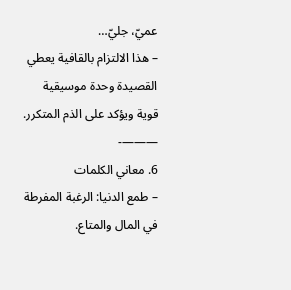عميّ، جليّ…
– هذا الالتزام بالقافية يعطي القصيدة وحدة موسيقية قوية ويؤكد على الذم المتكرر.
———-
6. معاني الكلمات
– طمع الدنيا: الرغبة المفرطة في المال والمتاع.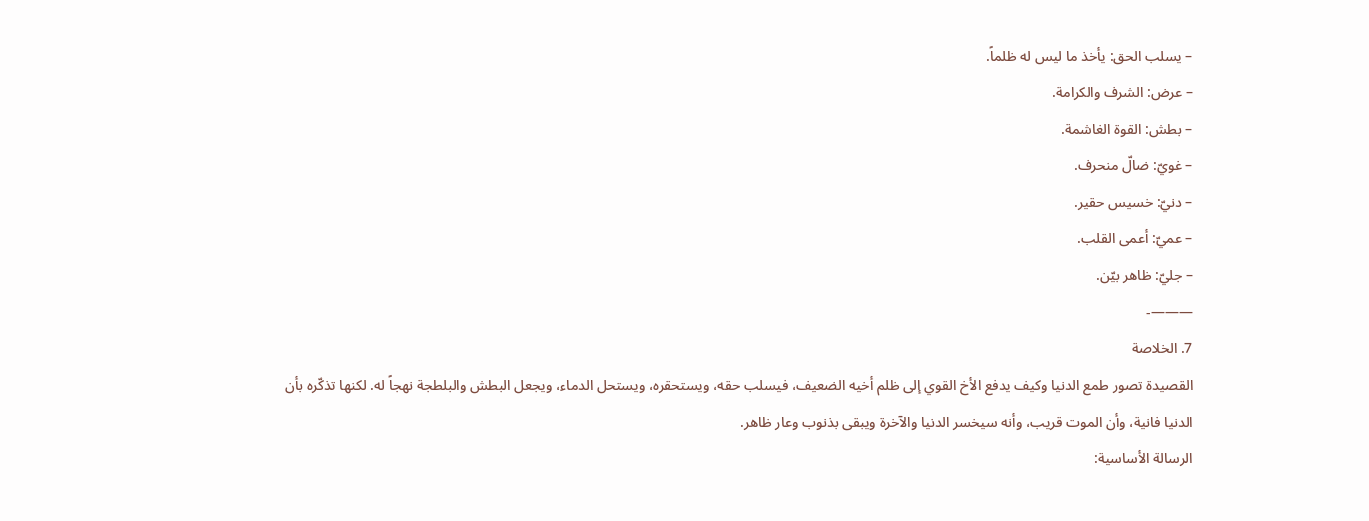– يسلب الحق: يأخذ ما ليس له ظلماً.
– عرض: الشرف والكرامة.
– بطش: القوة الغاشمة.
– غويّ: ضالّ منحرف.
– دنيّ: خسيس حقير.
– عميّ: أعمى القلب.
– جليّ: ظاهر بيّن.
———-
7. الخلاصة
القصيدة تصور طمع الدنيا وكيف يدفع الأخ القوي إلى ظلم أخيه الضعيف، فيسلب حقه، ويستحقره، ويستحل الدماء، ويجعل البطش والبلطجة نهجاً له. لكنها تذكّره بأن الدنيا فانية، وأن الموت قريب، وأنه سيخسر الدنيا والآخرة ويبقى بذنوب وعار ظاهر.
الرسالة الأساسية: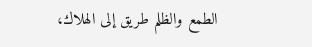الطمع والظلم طريق إلى الهلاك،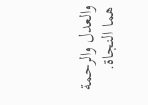والعدل والرحمة هما النجاة.